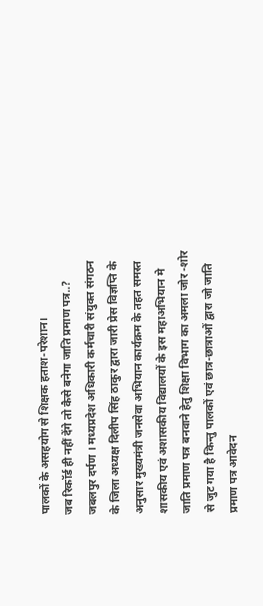पालकों के असहयोग से शिक्षक हताश-परेशान।
जब रिकॉर्ड ही नहीं देंगे तो कैसे बनेगा जाति प्रमाण पत्र..?
जबलपुर दर्पण । मध्यप्रदेश अधिकारी कर्मचारी संयुक्त संगठन के जिला अध्यक्ष दिलीप सिंह ठाकुर द्वारा जारी प्रेस विज्ञप्ति के अनुसार मुख्यमंत्री जनसेवा अभियान कार्यक्रम के तहत समस्त शासकीय एवं अशासकीय विद्यालयों के इस महाअभियान मे जाति प्रमाण पत्र बनवाने हेतु शिक्षा विभाग का अमला जोर -शोर से जुट गया है किन्तु पालकों एवं छात्र-छात्राओं द्वारा जो जाति प्रमाण पत्र आवेदन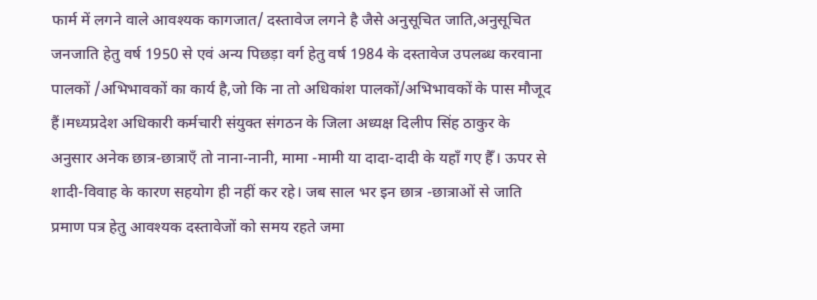फार्म में लगने वाले आवश्यक कागजात/ दस्तावेज लगने है जैसे अनुसूचित जाति,अनुसूचित जनजाति हेतु वर्ष 1950 से एवं अन्य पिछड़ा वर्ग हेतु वर्ष 1984 के दस्तावेज उपलब्ध करवाना पालकों /अभिभावकों का कार्य है,जो कि ना तो अधिकांश पालकों/अभिभावकों के पास मौजूद हैं।मध्यप्रदेश अधिकारी कर्मचारी संयुक्त संगठन के जिला अध्यक्ष दिलीप सिंह ठाकुर के अनुसार अनेक छात्र-छात्राएँ तो नाना-नानी, मामा -मामी या दादा-दादी के यहाँ गए हैँ। ऊपर से शादी-विवाह के कारण सहयोग ही नहीं कर रहे। जब साल भर इन छात्र -छात्राओं से जाति प्रमाण पत्र हेतु आवश्यक दस्तावेजों को समय रहते जमा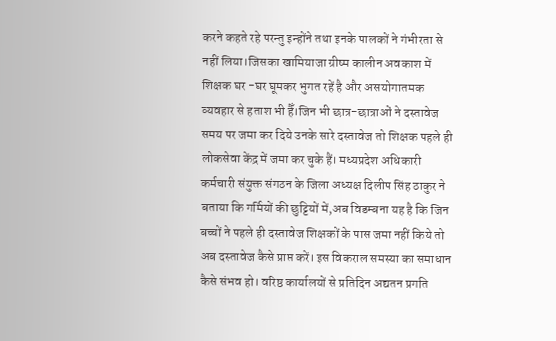करने कहते रहे परन्तु इन्होंने तथा इनके पालकों ने गंभीरता से नहीं लिया।जिसका खामियाजा ग्रीष्म कालीन अवकाश में शिक्षक घर -घर घूमकर भुगत रहें है और असयोगातमक व्यवहार से हताश भी हैँ।जिन भी छात्र-छात्राओं ने दस्तावेज समय पर जमा कर दिये उनके सारे दस्तावेज तो शिक्षक पहले ही लोकसेवा केंद्र में जमा कर चुके हैं। मध्यप्रदेश अधिकारी कर्मचारी संयुक्त संगठन के जिला अध्यक्ष दिलीप सिंह ठाकुर ने बताया कि गर्मियों की छुट्टियों में,अब विडम्बना यह है कि जिन बच्चों ने पहले ही दस्तावेज शिक्षकों के पास जमा नहीं किये तो अब दस्तावेज कैसे प्राप्त करें। इस विकराल समस्या का समाधान कैसे संभव हो। वरिष्ठ कार्यालयों से प्रतिदिन अद्यतन प्रगति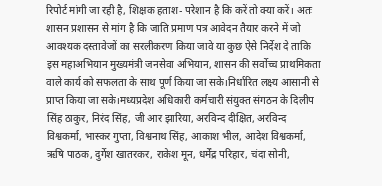रिपोर्ट मांगी जा रही है, शिक्षक हताश- परेशान है कि करें तो क्या करें। अतः शासन प्रशासन से मांग है कि जाति प्रमाण पत्र आवेदन तैयार करने में जो आवश्यक दस्तावेजों का सरलीकरण किया जावे या कुछ ऐसे निर्देश दे ताकि इस महाअभियान मुख्यमंत्री जनसेवा अभियान, शासन की सर्वोच्च प्राथमिकता वाले कार्य को सफलता के साथ पूर्ण किया जा सके।निर्धारित लक्ष्य आसानी से प्राप्त किया जा सके।मध्यप्रदेश अधिकारी कर्मचारी संयुक्त संगठन के दिलीप सिंह ठाकुर, निरंद सिंह, जी आर झारिया, अरविन्द दीक्षित, अरविन्द विश्वकर्मा, भास्कर गुप्ता, विश्वनाथ सिंह, आकाश भील, आदेश विश्वकर्मा, ऋषि पाठक, दुर्गेश खातरकर, राकेश मून, धर्मेंद्र परिहार, चंदा सोनी,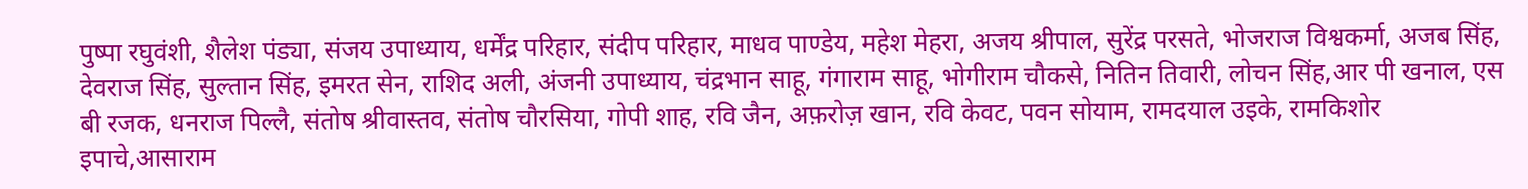पुष्पा रघुवंशी, शैलेश पंड्या, संजय उपाध्याय, धर्मेंद्र परिहार, संदीप परिहार, माधव पाण्डेय, महेश मेहरा, अजय श्रीपाल, सुरेंद्र परसते, भोजराज विश्वकर्मा, अजब सिंह, देवराज सिंह, सुल्तान सिंह, इमरत सेन, राशिद अली, अंजनी उपाध्याय, चंद्रभान साहू, गंगाराम साहू, भोगीराम चौकसे, नितिन तिवारी, लोचन सिंह,आर पी खनाल, एस बी रजक, धनराज पिल्लै, संतोष श्रीवास्तव, संतोष चौरसिया, गोपी शाह, रवि जैन, अफ़रोज़ खान, रवि केवट, पवन सोयाम, रामदयाल उइके, रामकिशोर इपाचे,आसाराम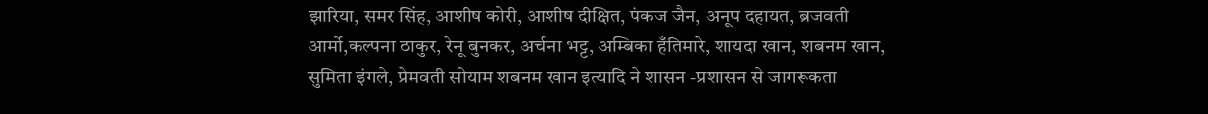झारिया, समर सिंह, आशीष कोरी, आशीष दीक्षित, पंकज जैन, अनूप दहायत, ब्रजवती आर्मो,कल्पना ठाकुर, रेनू बुनकर, अर्चना भट्ट, अम्बिका हँतिमारे, शायदा खान, शबनम खान, सुमिता इंगले, प्रेमवती सोयाम शबनम खान इत्यादि ने शासन -प्रशासन से जागरूकता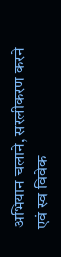अभियान चलाने, सरलीकरण करने एवं स्व विवेक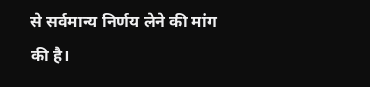से सर्वमान्य निर्णय लेने की मांग की है।